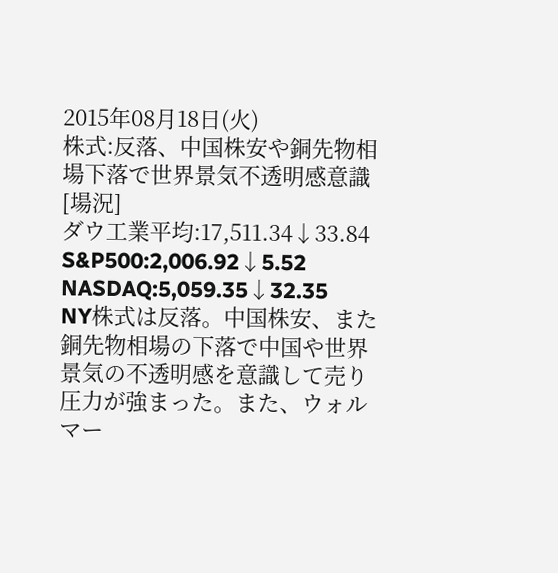2015年08月18日(火)
株式:反落、中国株安や銅先物相場下落で世界景気不透明感意識
[場況]
ダウ工業平均:17,511.34↓33.84
S&P500:2,006.92↓5.52
NASDAQ:5,059.35↓32.35
NY株式は反落。中国株安、また銅先物相場の下落で中国や世界景気の不透明感を意識して売り圧力が強まった。また、ウォルマー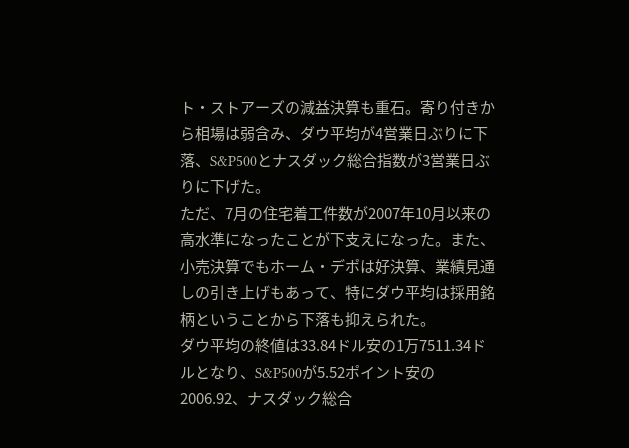ト・ストアーズの減益決算も重石。寄り付きから相場は弱含み、ダウ平均が4営業日ぶりに下落、S&P500とナスダック総合指数が3営業日ぶりに下げた。
ただ、7月の住宅着工件数が2007年10月以来の高水準になったことが下支えになった。また、小売決算でもホーム・デポは好決算、業績見通しの引き上げもあって、特にダウ平均は採用銘柄ということから下落も抑えられた。
ダウ平均の終値は33.84ドル安の1万7511.34ドルとなり、S&P500が5.52ポイント安の2006.92、ナスダック総合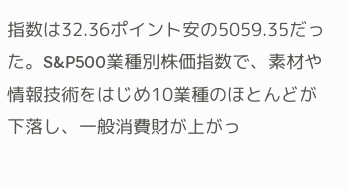指数は32.36ポイント安の5059.35だった。S&P500業種別株価指数で、素材や情報技術をはじめ10業種のほとんどが下落し、一般消費財が上がっ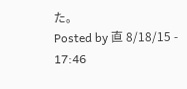た。
Posted by 直 8/18/15 - 17:46